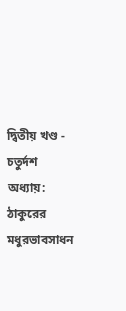দ্বিতীয় খণ্ড - চতুর্দশ অধ্যায়: ঠাকুরের মধুরভাবসাধন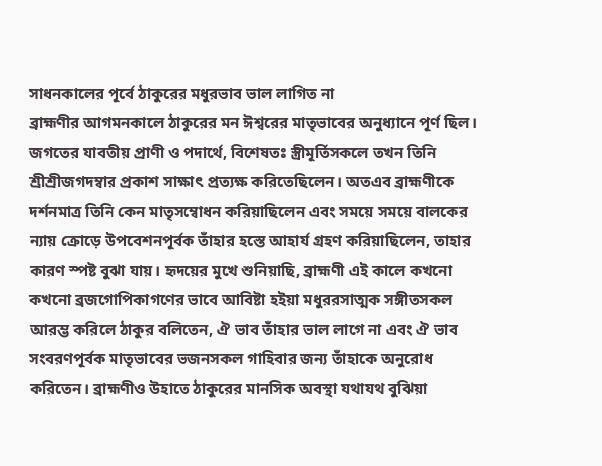সাধনকালের পূর্বে ঠাকুরের মধুরভাব ভাল লাগিত না
ব্রাহ্মণীর আগমনকালে ঠাকুরের মন ঈশ্বরের মাতৃভাবের অনুধ্যানে পূর্ণ ছিল। জগতের যাবতীয় প্রাণী ও পদার্থে, বিশেষতঃ স্ত্রীমূর্তিসকলে তখন তিনি শ্রীশ্রীজগদম্বার প্রকাশ সাক্ষাৎ প্রত্যক্ষ করিতেছিলেন। অতএব ব্রাহ্মণীকে দর্শনমাত্র তিনি কেন মাতৃসম্বোধন করিয়াছিলেন এবং সময়ে সময়ে বালকের ন্যায় ক্রোড়ে উপবেশনপূর্বক তাঁহার হস্তে আহার্য গ্রহণ করিয়াছিলেন, তাহার কারণ স্পষ্ট বুঝা যায়। হৃদয়ের মুখে শুনিয়াছি, ব্রাহ্মণী এই কালে কখনো কখনো ব্রজগোপিকাগণের ভাবে আবিষ্টা হইয়া মধুররসাত্মক সঙ্গীতসকল আরম্ভ করিলে ঠাকুর বলিতেন, ঐ ভাব তাঁহার ভাল লাগে না এবং ঐ ভাব সংবরণপূর্বক মাতৃভাবের ভজনসকল গাহিবার জন্য তাঁহাকে অনুরোধ করিতেন। ব্রাহ্মণীও উহাতে ঠাকুরের মানসিক অবস্থা যথাযথ বুঝিয়া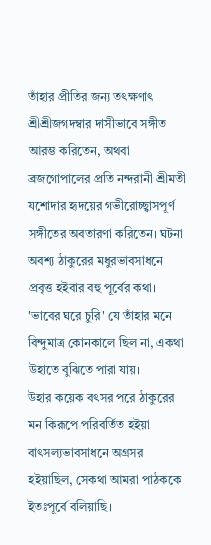তাঁহার প্রীতির জন্য তৎক্ষণাৎ শ্রীশ্রীজগদম্বার দাসীভাবে সঙ্গীত আরম্ভ করিতেন, অথবা ব্রজগোপালের প্রতি নন্দরানী শ্রীমতী যশোদার হৃদয়ের গভীরোচ্ছ্বাসপূর্ণ সঙ্গীতের অবতারণা করিতেন। ঘটনা অবশ্য ঠাকুরের মধুরভাবসাধনে প্রবৃত্ত হইবার বহু পূর্বের কথা। 'ভাবের ঘরে চুরি' যে তাঁহার মনে বিন্দুমাত্র কোনকালে ছিল না, একথা উহাতে বুঝিতে পারা যায়।
উহার কয়েক বৎসর পরে ঠাকুরের মন কিরূপে পরিবর্তিত হইয়া বাৎসল্যভাবসাধনে অগ্রসর হইয়াছিল, সেকথা আমরা পাঠককে ইতঃপূর্বে বলিয়াছি।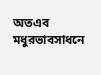অতএব মধুরভাবসাধনে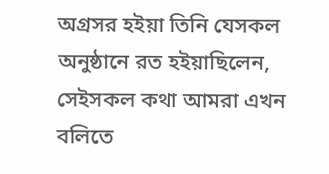অগ্রসর হইয়া তিনি যেসকল অনুষ্ঠানে রত হইয়াছিলেন, সেইসকল কথা আমরা এখন বলিতে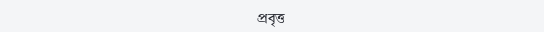প্রবৃত্ত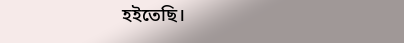হইতেছি।